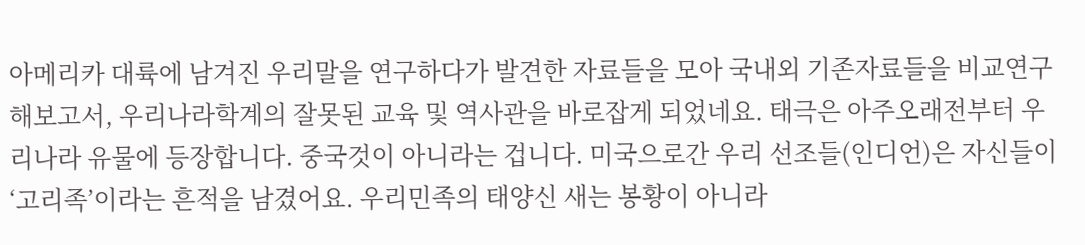아메리카 대륙에 남겨진 우리말을 연구하다가 발견한 자료들을 모아 국내외 기존자료들을 비교연구해보고서, 우리나라학계의 잘못된 교육 및 역사관을 바로잡게 되었네요. 태극은 아주오래전부터 우리나라 유물에 등장합니다. 중국것이 아니라는 겁니다. 미국으로간 우리 선조들(인디언)은 자신들이 ‘고리족’이라는 흔적을 남겼어요. 우리민족의 태양신 새는 봉황이 아니라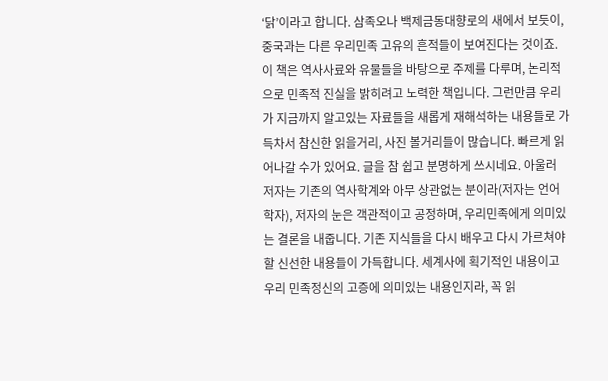‘닭’이라고 합니다. 삼족오나 백제금동대향로의 새에서 보듯이, 중국과는 다른 우리민족 고유의 흔적들이 보여진다는 것이죠. 이 책은 역사사료와 유물들을 바탕으로 주제를 다루며, 논리적으로 민족적 진실을 밝히려고 노력한 책입니다. 그런만큼 우리가 지금까지 알고있는 자료들을 새롭게 재해석하는 내용들로 가득차서 참신한 읽을거리, 사진 볼거리들이 많습니다. 빠르게 읽어나갈 수가 있어요. 글을 참 쉽고 분명하게 쓰시네요. 아울러 저자는 기존의 역사학계와 아무 상관없는 분이라(저자는 언어학자), 저자의 눈은 객관적이고 공정하며, 우리민족에게 의미있는 결론을 내줍니다. 기존 지식들을 다시 배우고 다시 가르쳐야할 신선한 내용들이 가득합니다. 세계사에 획기적인 내용이고 우리 민족정신의 고증에 의미있는 내용인지라, 꼭 읽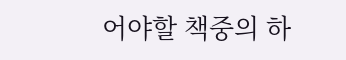어야할 책중의 하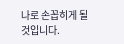나로 손꼽히게 될 것입니다.